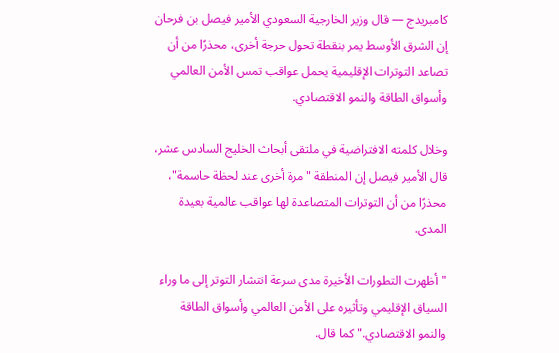كامبريدج — قال وزير الخارجية السعودي الأمير فيصل بن فرحان إن الشرق الأوسط يمر بنقطة تحول حرجة أخرى، محذرًا من أن تصاعد التوترات الإقليمية يحمل عواقب تمس الأمن العالمي وأسواق الطاقة والنمو الاقتصادي.

وخلال كلمته الافتراضية في ملتقى أبحاث الخليج السادس عشر، قال الأمير فيصل إن المنطقة "مرة أخرى عند لحظة حاسمة"، محذرًا من أن التوترات المتصاعدة لها عواقب عالمية بعيدة المدى.

"أظهرت التطورات الأخيرة مدى سرعة انتشار التوتر إلى ما وراء السياق الإقليمي وتأثيره على الأمن العالمي وأسواق الطاقة والنمو الاقتصادي." كما قال.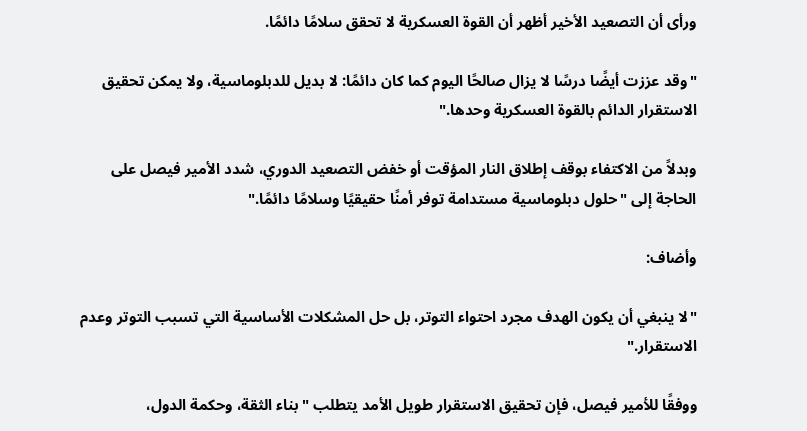ورأى أن التصعيد الأخير أظهر أن القوة العسكرية لا تحقق سلامًا دائمًا.

"وقد عززت أيضًا درسًا لا يزال صالحًا اليوم كما كان دائمًا: لا بديل للدبلوماسية، ولا يمكن تحقيق الاستقرار الدائم بالقوة العسكرية وحدها."

وبدلاً من الاكتفاء بوقف إطلاق النار المؤقت أو خفض التصعيد الدوري، شدد الأمير فيصل على الحاجة إلى "حلول دبلوماسية مستدامة توفر أمنًا حقيقيًا وسلامًا دائمًا."

وأضاف:

"لا ينبغي أن يكون الهدف مجرد احتواء التوتر، بل حل المشكلات الأساسية التي تسبب التوتر وعدم الاستقرار."

ووفقًا للأمير فيصل، فإن تحقيق الاستقرار طويل الأمد يتطلب "بناء الثقة، وحكمة الدول،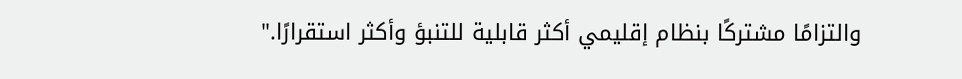والتزامًا مشتركًا بنظام إقليمي أكثر قابلية للتنبؤ وأكثر استقرارًا."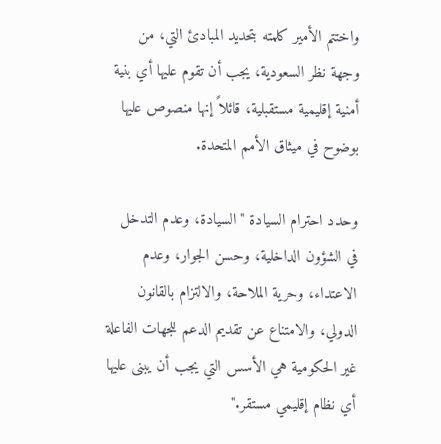واختتم الأمير كلمته بتحديد المبادئ التي، من وجهة نظر السعودية، يجب أن تقوم عليها أي بنية أمنية إقليمية مستقبلية، قائلاً إنها منصوص عليها بوضوح في ميثاق الأمم المتحدة.

وحدد احترام السيادة "السيادة، وعدم التدخل في الشؤون الداخلية، وحسن الجوار، وعدم الاعتداء، وحرية الملاحة، والالتزام بالقانون الدولي، والامتناع عن تقديم الدعم للجهات الفاعلة غير الحكومية هي الأسس التي يجب أن يبنى عليها أي نظام إقليمي مستقر."